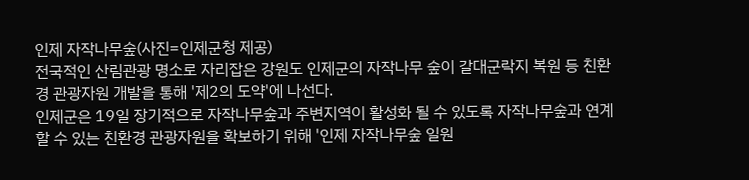인제 자작나무숲(사진=인제군청 제공)
전국적인 산림관광 명소로 자리잡은 강원도 인제군의 자작나무 숲이 갈대군락지 복원 등 친환경 관광자원 개발을 통해 '제2의 도약'에 나선다.
인제군은 19일 장기적으로 자작나무숲과 주변지역이 활성화 될 수 있도록 자작나무숲과 연계 할 수 있는 친환경 관광자원을 확보하기 위해 '인제 자작나무숲 일원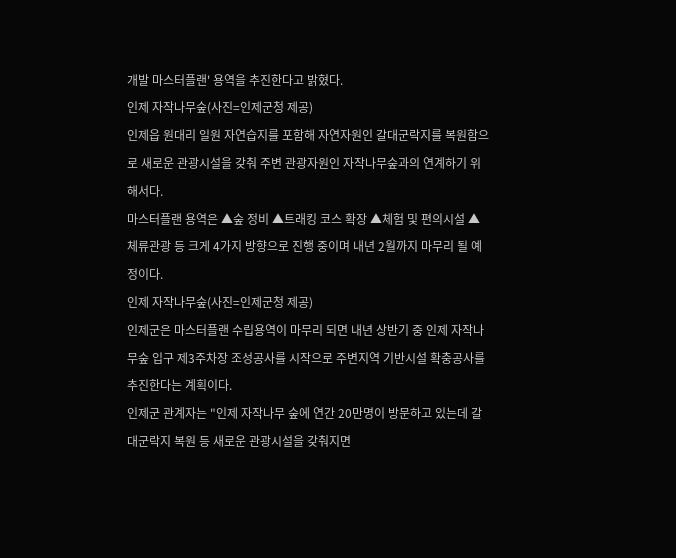개발 마스터플랜' 용역을 추진한다고 밝혔다.
인제 자작나무숲(사진=인제군청 제공)
인제읍 원대리 일원 자연습지를 포함해 자연자원인 갈대군락지를 복원함으로 새로운 관광시설을 갖춰 주변 관광자원인 자작나무숲과의 연계하기 위해서다.
마스터플랜 용역은 ▲숲 정비 ▲트래킹 코스 확장 ▲체험 및 편의시설 ▲체류관광 등 크게 4가지 방향으로 진행 중이며 내년 2월까지 마무리 될 예정이다.
인제 자작나무숲(사진=인제군청 제공)
인제군은 마스터플랜 수립용역이 마무리 되면 내년 상반기 중 인제 자작나무숲 입구 제3주차장 조성공사를 시작으로 주변지역 기반시설 확충공사를 추진한다는 계획이다.
인제군 관계자는 "인제 자작나무 숲에 연간 20만명이 방문하고 있는데 갈대군락지 복원 등 새로운 관광시설을 갖춰지면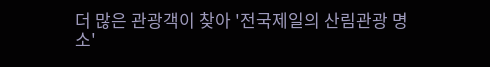더 많은 관광객이 찾아 '전국제일의 산림관광 명소'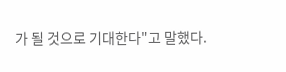가 될 것으로 기대한다"고 말했다.